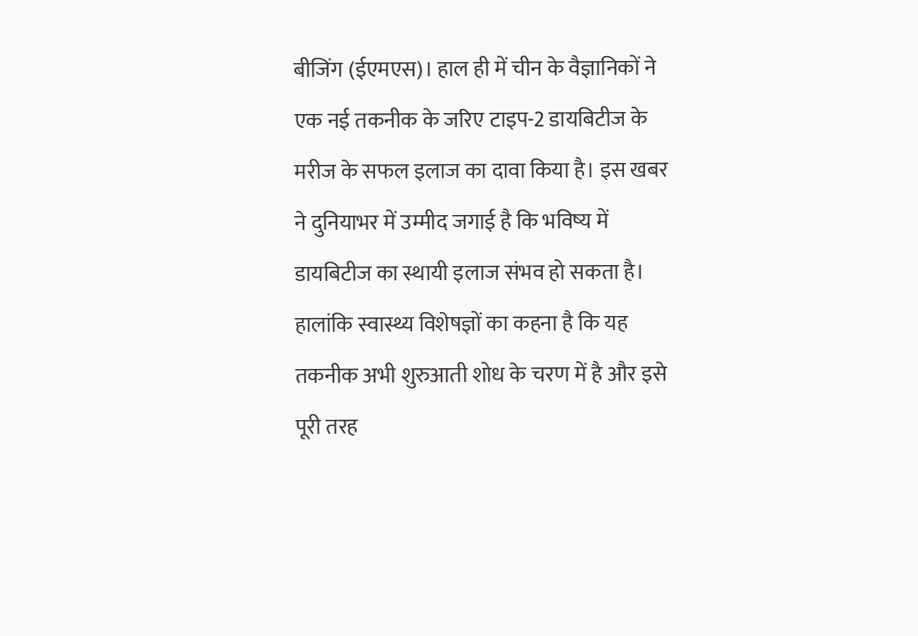बीजिंग (ईएमएस)। हाल ही में चीन के वैज्ञानिकों ने एक नई तकनीक के जरिए टाइप-2 डायबिटीज के मरीज के सफल इलाज का दावा किया है। इस खबर ने दुनियाभर में उम्मीद जगाई है कि भविष्य में डायबिटीज का स्थायी इलाज संभव हो सकता है। हालांकि स्वास्थ्य विशेषज्ञों का कहना है कि यह तकनीक अभी शुरुआती शोध के चरण में है और इसे पूरी तरह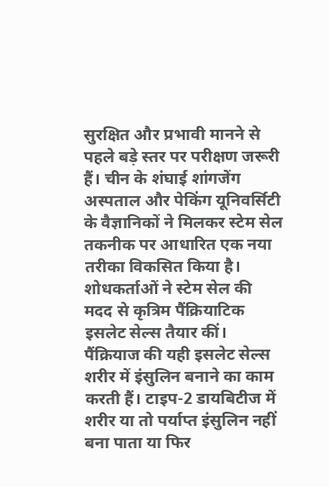सुरक्षित और प्रभावी मानने से पहले बड़े स्तर पर परीक्षण जरूरी हैं। चीन के शंघाई शांगजेंग अस्पताल और पेकिंग यूनिवर्सिटी के वैज्ञानिकों ने मिलकर स्टेम सेल तकनीक पर आधारित एक नया तरीका विकसित किया है। शोधकर्ताओं ने स्टेम सेल की मदद से कृत्रिम पैंक्रियाटिक इसलेट सेल्स तैयार कीं। पैंक्रियाज की यही इसलेट सेल्स शरीर में इंसुलिन बनाने का काम करती हैं। टाइप-2 डायबिटीज में शरीर या तो पर्याप्त इंसुलिन नहीं बना पाता या फिर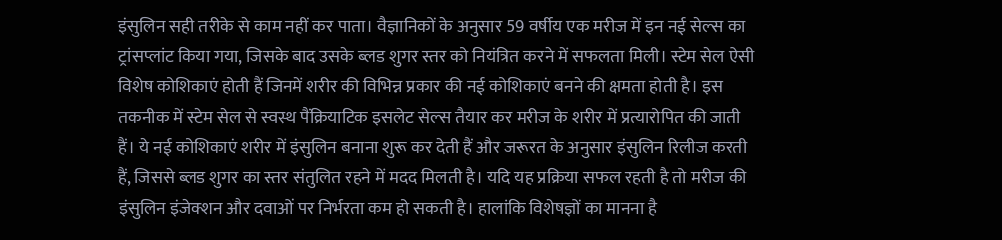इंसुलिन सही तरीके से काम नहीं कर पाता। वैज्ञानिकों के अनुसार 59 वर्षीय एक मरीज में इन नई सेल्स का ट्रांसप्लांट किया गया, जिसके बाद उसके ब्लड शुगर स्तर को नियंत्रित करने में सफलता मिली। स्टेम सेल ऐसी विशेष कोशिकाएं होती हैं जिनमें शरीर की विभिन्न प्रकार की नई कोशिकाएं बनने की क्षमता होती है। इस तकनीक में स्टेम सेल से स्वस्थ पैंक्रियाटिक इसलेट सेल्स तैयार कर मरीज के शरीर में प्रत्यारोपित की जाती हैं। ये नई कोशिकाएं शरीर में इंसुलिन बनाना शुरू कर देती हैं और जरूरत के अनुसार इंसुलिन रिलीज करती हैं, जिससे ब्लड शुगर का स्तर संतुलित रहने में मदद मिलती है। यदि यह प्रक्रिया सफल रहती है तो मरीज की इंसुलिन इंजेक्शन और दवाओं पर निर्भरता कम हो सकती है। हालांकि विशेषज्ञों का मानना है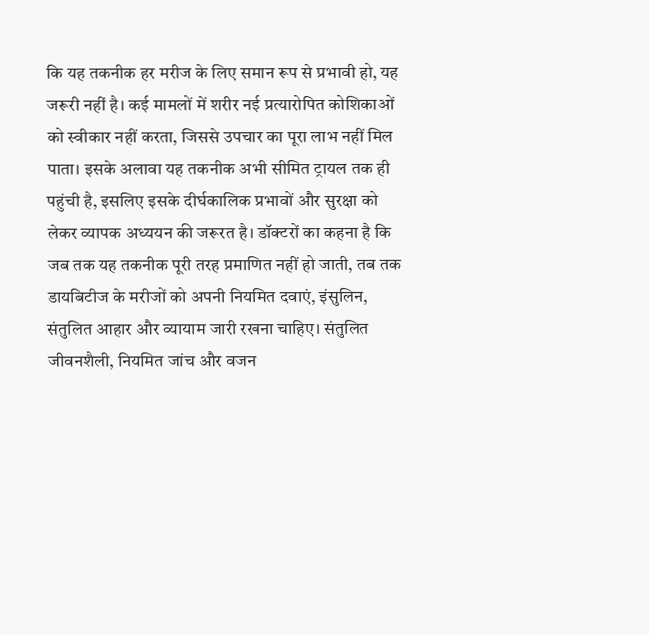कि यह तकनीक हर मरीज के लिए समान रूप से प्रभावी हो, यह जरूरी नहीं है। कई मामलों में शरीर नई प्रत्यारोपित कोशिकाओं को स्वीकार नहीं करता, जिससे उपचार का पूरा लाभ नहीं मिल पाता। इसके अलावा यह तकनीक अभी सीमित ट्रायल तक ही पहुंची है, इसलिए इसके दीर्घकालिक प्रभावों और सुरक्षा को लेकर व्यापक अध्ययन की जरूरत है। डॉक्टरों का कहना है कि जब तक यह तकनीक पूरी तरह प्रमाणित नहीं हो जाती, तब तक डायबिटीज के मरीजों को अपनी नियमित दवाएं, इंसुलिन, संतुलित आहार और व्यायाम जारी रखना चाहिए। संतुलित जीवनशैली, नियमित जांच और वजन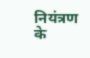नियंत्रण के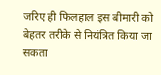जरिए ही फिलहाल इस बीमारी को बेहतर तरीके से नियंत्रित किया जा सकता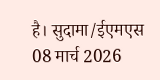है। सुदामा/ईएमएस 08 मार्च 2026